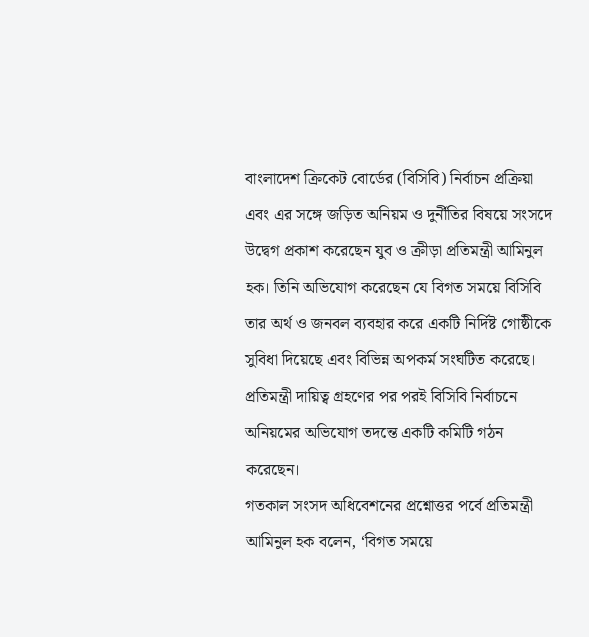বাংলাদেশ ক্রিকেট বোর্ডের (বিসিবি) নির্বাচন প্রক্রিয়া এবং এর সঙ্গে জড়িত অনিয়ম ও দুর্নীতির বিষয়ে সংসদে উদ্বেগ প্রকাশ করেছেন যুব ও ক্রীড়া প্রতিমন্ত্রী আমিনুল হক। তিনি অভিযোগ করেছেন যে বিগত সময়ে বিসিবি তার অর্থ ও জনবল ব্যবহার করে একটি নির্দিষ্ট গোষ্ঠীকে সুবিধা দিয়েছে এবং বিভিন্ন অপকর্ম সংঘটিত করেছে। প্রতিমন্ত্রী দায়িত্ব গ্রহণের পর পরই বিসিবি নির্বাচনে অনিয়মের অভিযোগ তদন্তে একটি কমিটি গঠন করেছেন।
গতকাল সংসদ অধিবেশনের প্রশ্নোত্তর পর্বে প্রতিমন্ত্রী আমিনুল হক বলেন, ‘বিগত সময়ে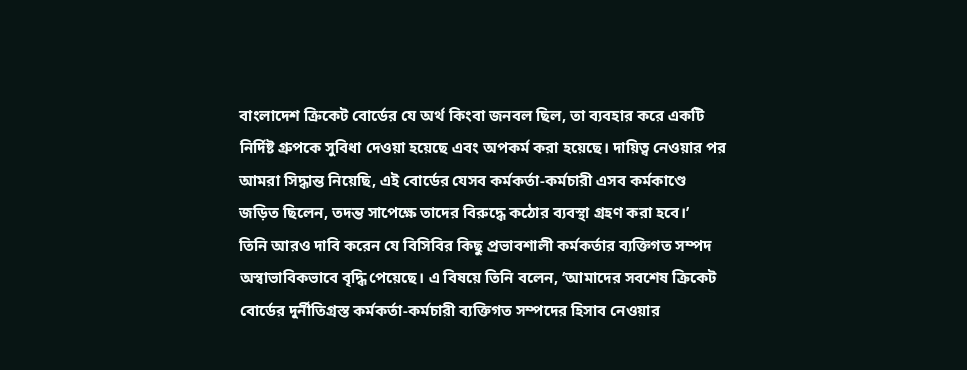বাংলাদেশ ক্রিকেট বোর্ডের যে অর্থ কিংবা জনবল ছিল, তা ব্যবহার করে একটি নির্দিষ্ট গ্রুপকে সুবিধা দেওয়া হয়েছে এবং অপকর্ম করা হয়েছে। দায়িত্ব নেওয়ার পর আমরা সিদ্ধান্ত নিয়েছি, এই বোর্ডের যেসব কর্মকর্তা-কর্মচারী এসব কর্মকাণ্ডে জড়িত ছিলেন, তদন্ত সাপেক্ষে তাদের বিরুদ্ধে কঠোর ব্যবস্থা গ্রহণ করা হবে।’
তিনি আরও দাবি করেন যে বিসিবির কিছু প্রভাবশালী কর্মকর্তার ব্যক্তিগত সম্পদ অস্বাভাবিকভাবে বৃদ্ধি পেয়েছে। এ বিষয়ে তিনি বলেন, ‘আমাদের সবশেষ ক্রিকেট বোর্ডের দুর্নীতিগ্রস্ত কর্মকর্তা-কর্মচারী ব্যক্তিগত সম্পদের হিসাব নেওয়ার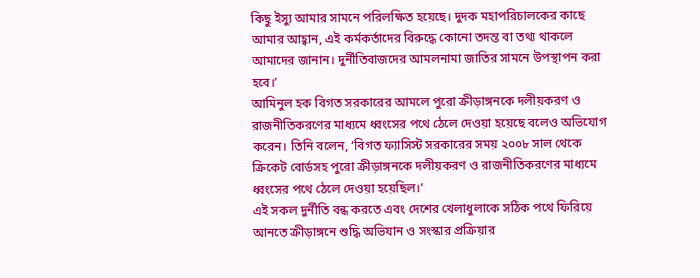কিছু ইস্যু আমার সামনে পরিলক্ষিত হয়েছে। দুদক মহাপরিচালকের কাছে আমার আহ্বান, এই কর্মকর্তাদের বিরুদ্ধে কোনো তদন্ত বা তথ্য থাকলে আমাদের জানান। দুর্নীতিবাজদের আমলনামা জাতির সামনে উপস্থাপন করা হবে।’
আমিনুল হক বিগত সরকারের আমলে পুরো ক্রীড়াঙ্গনকে দলীয়করণ ও রাজনীতিকরণের মাধ্যমে ধ্বংসের পথে ঠেলে দেওয়া হয়েছে বলেও অভিযোগ করেন। তিনি বলেন, ‘বিগত ফ্যাসিস্ট সরকারের সময় ২০০৮ সাল থেকে ক্রিকেট বোর্ডসহ পুরো ক্রীড়াঙ্গনকে দলীয়করণ ও রাজনীতিকরণের মাধ্যমে ধ্বংসের পথে ঠেলে দেওয়া হয়েছিল।’
এই সকল দুর্নীতি বন্ধ করতে এবং দেশের খেলাধুলাকে সঠিক পথে ফিরিয়ে আনতে ক্রীড়াঙ্গনে শুদ্ধি অভিযান ও সংস্কার প্রক্রিয়ার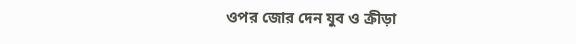ওপর জোর দেন যুব ও ক্রীড়া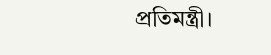প্রতিমন্ত্রী।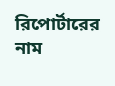রিপোর্টারের নাম